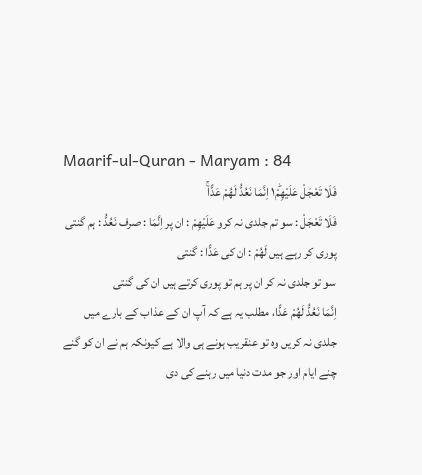Maarif-ul-Quran - Maryam : 84
فَلَا تَعْجَلْ عَلَیْهِمْ١ؕ اِنَّمَا نَعُدُّ لَهُمْ عَدًّاۚ
فَلَا تَعْجَلْ : سو تم جلدی نہ کرو عَلَيْهِمْ : ان پر اِنَّمَا : صرف نَعُدُّ : ہم گنتی پوری کر رہے ہیں لَهُمْ : ان کی عَدًّا : گنتی
سو تو جلدی نہ کر ان پر ہم تو پوری کرتے ہیں ان کی گنتی
اِنَّمَا نَعُدُّ لَهُمْ عَدًّا، مطلب یہ ہے کہ آپ ان کے عذاب کے بارے میں جلدی نہ کریں وہ تو عنقریب ہونے ہی والا ہے کیونکہ ہم نے ان کو گنے چنے ایام اور جو مدت دنیا میں رہنے کی دی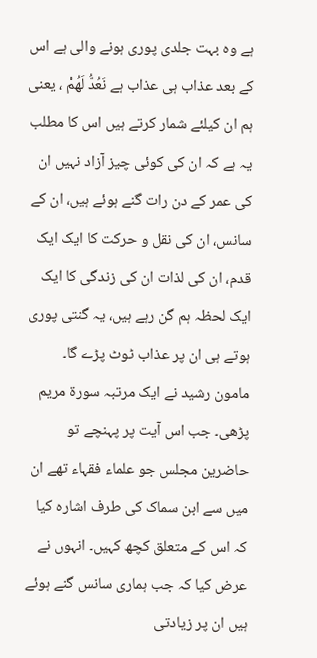ہے وہ بہت جلدی پوری ہونے والی ہے اس کے بعد عذاب ہی عذاب ہے نَعُدُّ لَهُمْ ، یعنی ہم ان کیلئے شمار کرتے ہیں اس کا مطلب یہ ہے کہ ان کی کوئی چیز آزاد نہیں ان کی عمر کے دن رات گنے ہوئے ہیں، ان کے سانس، ان کی نقل و حرکت کا ایک ایک قدم، ان کی لذات ان کی زندگی کا ایک ایک لحظہ ہم گن رہے ہیں، یہ گنتی پوری ہوتے ہی ان پر عذاب ٹوٹ پڑے گا۔
مامون رشید نے ایک مرتبہ سورة مریم پڑھی۔ جب اس آیت پر پہنچے تو حاضرین مجلس جو علماء فقہاء تھے ان میں سے ابن سماک کی طرف اشارہ کیا کہ اس کے متعلق کچھ کہیں۔ انہوں نے عرض کیا کہ جب ہماری سانس گنے ہوئے ہیں ان پر زیادتی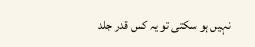نہیں ہو سکتی تو یہ کس قدر جلد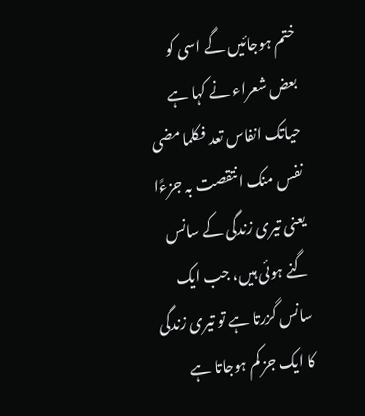ختم ہوجائیں گے اسی کو بعض شعراء نے کہا ہے
حیاتک انفاس تعد فکلما مضی نفس منک انتقصت بہ جزءًا
یعنی تیری زندگی کے سانس گنے ہوئی ہیں، جب ایک سانس گزرتا ہے تو تیری زندگی کا ایک جز کم ہوجاتا ہے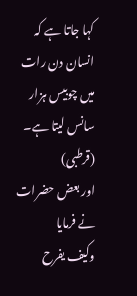کہا جاتا ہے کہ انسان دن رات میں چوبیس ہزار سانس لیتا ہے۔ (قرطبی)
اور بعض حضرات نے فرمایا
وکیف یفرح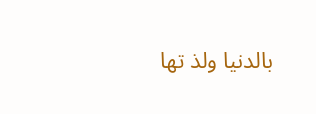بالدنیا ولذ تھا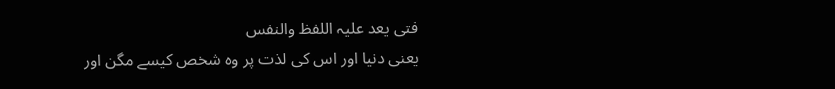فتی یعد علیہ اللفظ والنفس
یعنی دنیا اور اس کی لذت پر وہ شخص کیسے مگن اور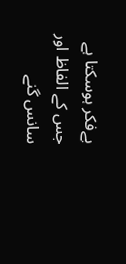بےفکر ہوسکتا ہے جس کے الفاظ اور سانس گنے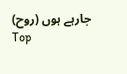جارہے ہوں (روح)
Top